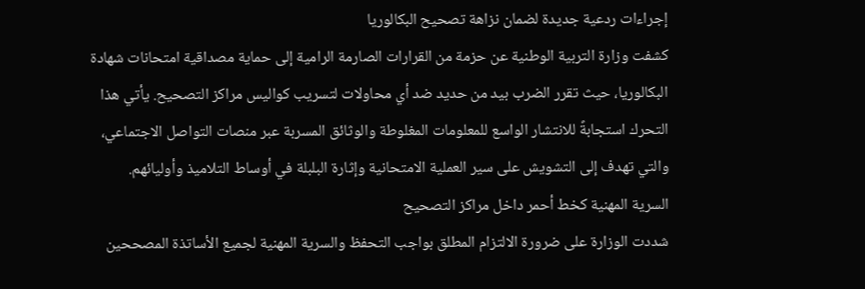إجراءات ردعية جديدة لضمان نزاهة تصحيح البكالوريا
كشفت وزارة التربية الوطنية عن حزمة من القرارات الصارمة الرامية إلى حماية مصداقية امتحانات شهادة البكالوريا، حيث تقرر الضرب بيد من حديد ضد أي محاولات لتسريب كواليس مراكز التصحيح. يأتي هذا التحرك استجابةً للانتشار الواسع للمعلومات المغلوطة والوثائق المسربة عبر منصات التواصل الاجتماعي، والتي تهدف إلى التشويش على سير العملية الامتحانية وإثارة البلبلة في أوساط التلاميذ وأوليائهم.
السرية المهنية كخط أحمر داخل مراكز التصحيح
شددت الوزارة على ضرورة الالتزام المطلق بواجب التحفظ والسرية المهنية لجميع الأساتذة المصححين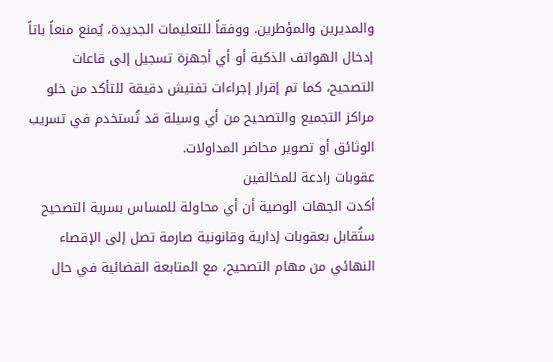والمديرين والمؤطرين. ووفقاً للتعليمات الجديدة، يُمنع منعاً باتاً إدخال الهواتف الذكية أو أي أجهزة تسجيل إلى قاعات التصحيح، كما تم إقرار إجراءات تفتيش دقيقة للتأكد من خلو مراكز التجميع والتصحيح من أي وسيلة قد تُستخدم في تسريب الوثائق أو تصوير محاضر المداولات.
عقوبات رادعة للمخالفين
أكدت الجهات الوصية أن أي محاولة للمساس بسرية التصحيح ستُقابل بعقوبات إدارية وقانونية صارمة تصل إلى الإقصاء النهائي من مهام التصحيح، مع المتابعة القضائية في حال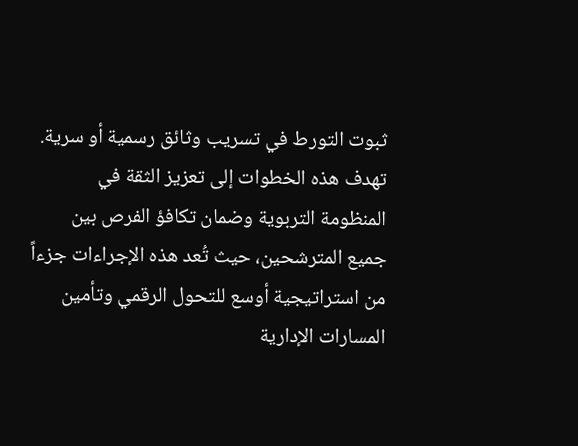ثبوت التورط في تسريب وثائق رسمية أو سرية. تهدف هذه الخطوات إلى تعزيز الثقة في المنظومة التربوية وضمان تكافؤ الفرص بين جميع المترشحين، حيث تُعد هذه الإجراءات جزءاً من استراتيجية أوسع للتحول الرقمي وتأمين المسارات الإدارية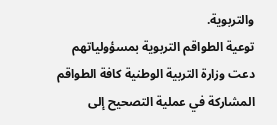والتربوية.
توعية الطواقم التربوية بمسؤولياتهم
دعت وزارة التربية الوطنية كافة الطواقم المشاركة في عملية التصحيح إلى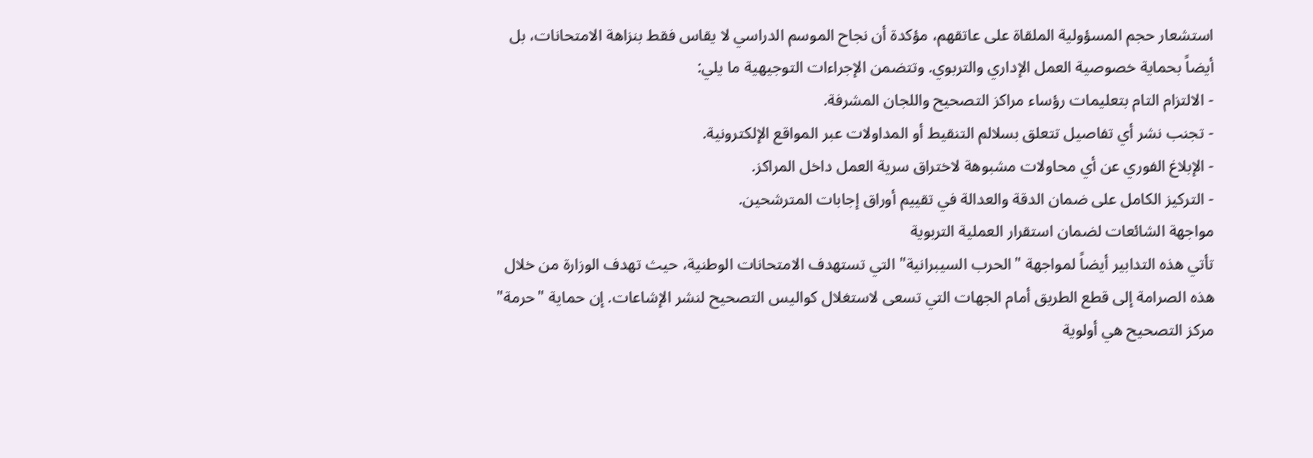استشعار حجم المسؤولية الملقاة على عاتقهم، مؤكدة أن نجاح الموسم الدراسي لا يقاس فقط بنزاهة الامتحانات، بل أيضاً بحماية خصوصية العمل الإداري والتربوي. وتتضمن الإجراءات التوجيهية ما يلي:
- الالتزام التام بتعليمات رؤساء مراكز التصحيح واللجان المشرفة.
- تجنب نشر أي تفاصيل تتعلق بسلالم التنقيط أو المداولات عبر المواقع الإلكترونية.
- الإبلاغ الفوري عن أي محاولات مشبوهة لاختراق سرية العمل داخل المراكز.
- التركيز الكامل على ضمان الدقة والعدالة في تقييم أوراق إجابات المترشحين.
مواجهة الشائعات لضمان استقرار العملية التربوية
تأتي هذه التدابير أيضاً لمواجهة "الحرب السيبرانية" التي تستهدف الامتحانات الوطنية، حيث تهدف الوزارة من خلال هذه الصرامة إلى قطع الطريق أمام الجهات التي تسعى لاستغلال كواليس التصحيح لنشر الإشاعات. إن حماية "حرمة" مركز التصحيح هي أولوية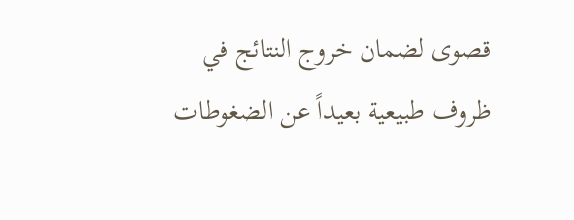قصوى لضمان خروج النتائج في ظروف طبيعية بعيداً عن الضغوطات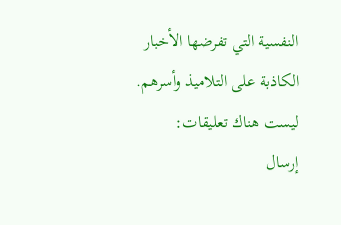النفسية التي تفرضها الأخبار الكاذبة على التلاميذ وأسرهم.
ليست هناك تعليقات:
إرسال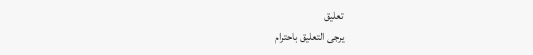تعليق
يرجى التعليق باحترام